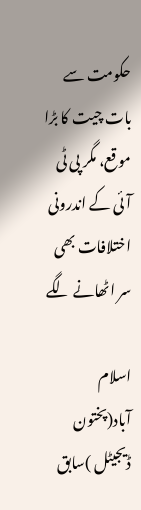حکومت سے بات چیت کا بڑا موقع، مگر پی ٹی آئی کے اندرونی اختلافات بھی سر اٹھانے لگے

اسلام آباد(پختون ڈیجیٹل )سابق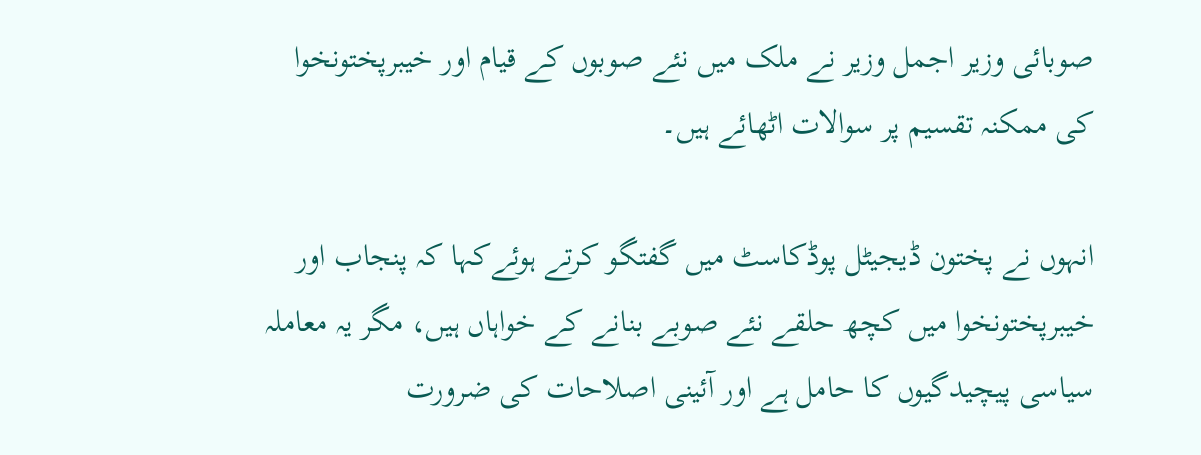صوبائی وزیر اجمل وزیر نے ملک میں نئے صوبوں کے قیام اور خیبرپختونخوا کی ممکنہ تقسیم پر سوالات اٹھائے ہیں۔

انہوں نے پختون ڈیجیٹل پوڈکاسٹ میں گفتگو کرتے ہوئےکہا کہ پنجاب اور خیبرپختونخوا میں کچھ حلقے نئے صوبے بنانے کے خواہاں ہیں، مگر یہ معاملہ سیاسی پیچیدگیوں کا حامل ہے اور آئینی اصلاحات کی ضرورت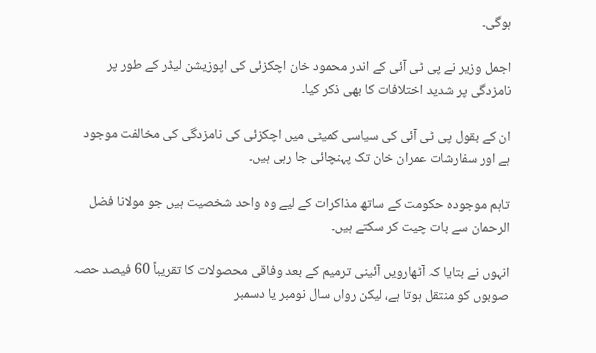ہوگی۔

اجمل وزیر نے پی ٹی آئی کے اندر محمود خان اچکزئی کی اپوزیشن لیڈر کے طور پر نامزدگی پر شدید اختلافات کا بھی ذکر کیا۔

ان کے بقول پی ٹی آئی کی سیاسی کمیٹی میں اچکزئی کی نامزدگی کی مخالفت موجود ہے اور سفارشات عمران خان تک پہنچائی جا رہی ہیں۔

تاہم موجودہ حکومت کے ساتھ مذاکرات کے لیے وہ واحد شخصیت ہیں جو مولانا فضل الرحمان سے بات چیت کر سکتے ہیں۔

انہوں نے بتایا کہ آٹھارویں آئینی ترمیم کے بعد وفاقی محصولات کا تقریباً 60 فیصد حصہ صوبوں کو منتقل ہوتا ہے، لیکن رواں سال نومبر یا دسمبر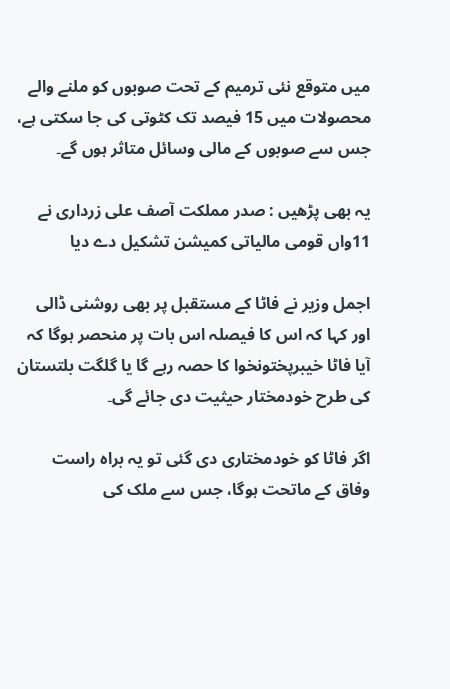میں متوقع نئی ترمیم کے تحت صوبوں کو ملنے والے محصولات میں 15 فیصد تک کٹوتی کی جا سکتی ہے، جس سے صوبوں کے مالی وسائل متاثر ہوں گے۔

یہ بھی پڑھیں : صدر مملکت آصف علی زرداری نے 11واں قومی مالیاتی کمیشن تشکیل دے دیا

اجمل وزیر نے فاٹا کے مستقبل پر بھی روشنی ڈالی اور کہا کہ اس کا فیصلہ اس بات پر منحصر ہوگا کہ آیا فاٹا خیبرپختونخوا کا حصہ رہے گا یا گلگت بلتستان کی طرح خودمختار حیثیت دی جائے گی۔

اگر فاٹا کو خودمختاری دی گئی تو یہ براہ راست وفاق کے ماتحت ہوگا، جس سے ملک کی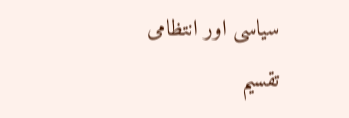سیاسی اور انتظامی تقسیم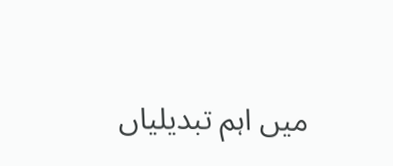میں اہم تبدیلیاں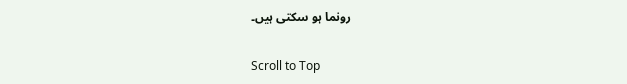رونما ہو سکتی ہیں۔

Scroll to Top